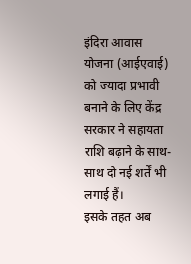इंदिरा आवास योजना (आईएवाई) को ज्यादा प्रभावी बनाने के लिए केंद्र सरकार ने सहायता राशि बढ़ाने के साथ-साथ दो नई शर्तें भी लगाई हैं।
इसके तहत अब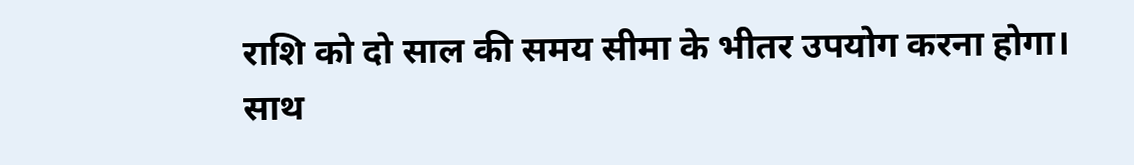राशि को दो साल की समय सीमा के भीतर उपयोग करना होगा। साथ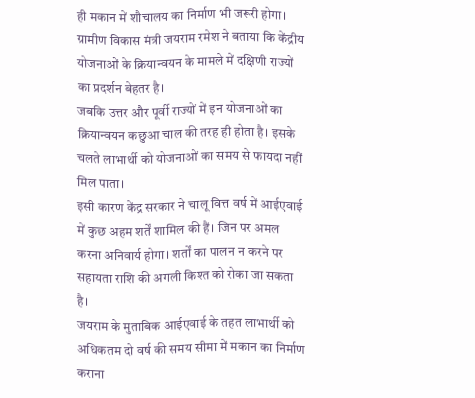ही मकान में शौचालय का निर्माण भी जरूरी होगा।
ग्रामीण विकास मंत्री जयराम रमेश ने बताया कि केंद्रीय योजनाओं के क्रियान्वयन के मामले में दक्षिणी राज्यों का प्रदर्शन बेहतर है।
जबकि उत्तर और पूर्वी राज्यों में इन योजनाओं का क्रियान्वयन कछुआ चाल की तरह ही होता है। इसके चलते लाभार्थी को योजनाओं का समय से फायदा नहीं मिल पाता।
इसी कारण केंद्र सरकार ने चालू वित्त वर्ष में आईएवाई में कुछ अहम शर्तें शामिल की हैं। जिन पर अमल करना अनिवार्य होगा। शर्तों का पालन न करने पर सहायता राशि की अगली किश्त को रोका जा सकता है।
जयराम के मुताबिक आईएवाई के तहत लाभार्थी को अधिकतम दो वर्ष की समय सीमा में मकान का निर्माण कराना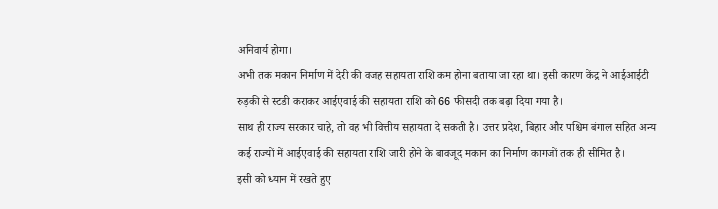अनिवार्य होगा।
अभी तक मकान निर्माण में देरी की वजह सहायता राशि कम होना बताया जा रहा था। इसी कारण केंद्र ने आईआईटी रुड़की से स्टडी कराकर आईएवाई की सहायता राशि को 66 फीसदी तक बढ़ा दिया गया है।
साथ ही राज्य सरकार चाहे, तो वह भी वित्तीय सहायता दे सकती है। उत्तर प्रदेश, बिहार और पश्चिम बंगाल सहित अन्य कई राज्यों में आईएवाई की सहायता राशि जारी होने के बावजूद मकान का निर्माण कागजों तक ही सीमित है।
इसी को ध्यान में रखते हुए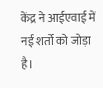केंद्र ने आईएवाई में नई शर्तो को जोड़ा है।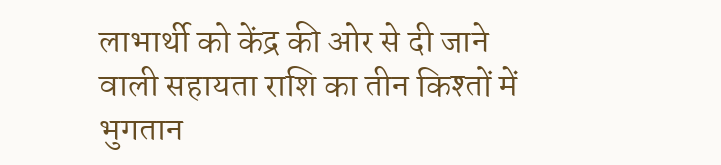लाभार्थी को केंद्र की ओर से दी जाने वाली सहायता राशि का तीन किश्तों में भुगतान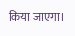किया जाएगा।